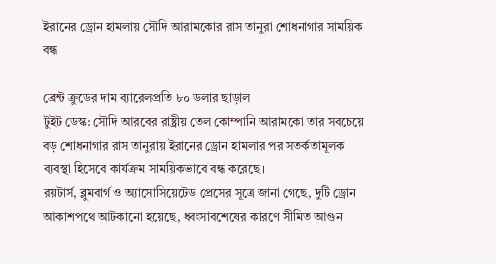ইরানের ড্রোন হামলায় সৌদি আরামকোর রাস তানুরা শোধনাগার সাময়িক বন্ধ

ব্রেন্ট ক্রুডের দাম ব্যারেলপ্রতি ৮০ ডলার ছাড়াল
টুইট ডেস্ক: সৌদি আরবের রাষ্ট্রীয় তেল কোম্পানি আরামকো তার সবচেয়ে বড় শোধনাগার রাস তানুরায় ইরানের ড্রোন হামলার পর সতর্কতামূলক ব্যবস্থা হিসেবে কার্যক্রম সাময়িকভাবে বন্ধ করেছে।
রয়টার্স, ব্লুমবার্গ ও অ্যাসোসিয়েটেড প্রেসের সূত্রে জানা গেছে, দুটি ড্রোন আকাশপথে আটকানো হয়েছে, ধ্বংসাবশেষের কারণে সীমিত আগুন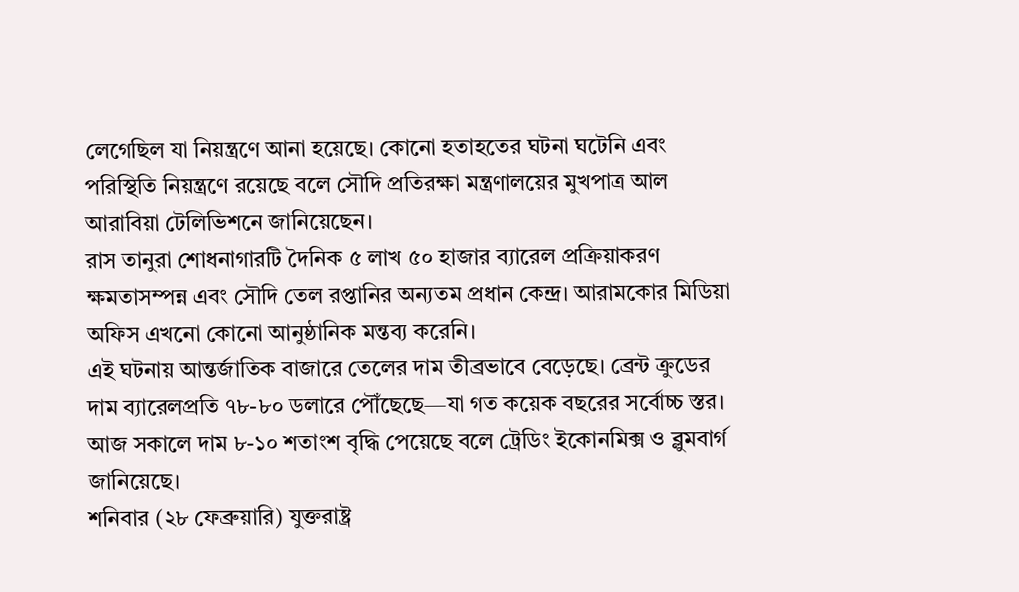লেগেছিল যা নিয়ন্ত্রণে আনা হয়েছে। কোনো হতাহতের ঘটনা ঘটেনি এবং পরিস্থিতি নিয়ন্ত্রণে রয়েছে বলে সৌদি প্রতিরক্ষা মন্ত্রণালয়ের মুখপাত্র আল আরাবিয়া টেলিভিশনে জানিয়েছেন।
রাস তানুরা শোধনাগারটি দৈনিক ৫ লাখ ৫০ হাজার ব্যারেল প্রক্রিয়াকরণ ক্ষমতাসম্পন্ন এবং সৌদি তেল রপ্তানির অন্যতম প্রধান কেন্দ্র। আরামকোর মিডিয়া অফিস এখনো কোনো আনুষ্ঠানিক মন্তব্য করেনি।
এই ঘটনায় আন্তর্জাতিক বাজারে তেলের দাম তীব্রভাবে বেড়েছে। ব্রেন্ট ক্রুডের দাম ব্যারেলপ্রতি ৭৮-৮০ ডলারে পৌঁছেছে—যা গত কয়েক বছরের সর্বোচ্চ স্তর। আজ সকালে দাম ৮-১০ শতাংশ বৃদ্ধি পেয়েছে বলে ট্রেডিং ইকোনমিক্স ও ব্লুমবার্গ জানিয়েছে।
শনিবার (২৮ ফেব্রুয়ারি) যুক্তরাষ্ট্র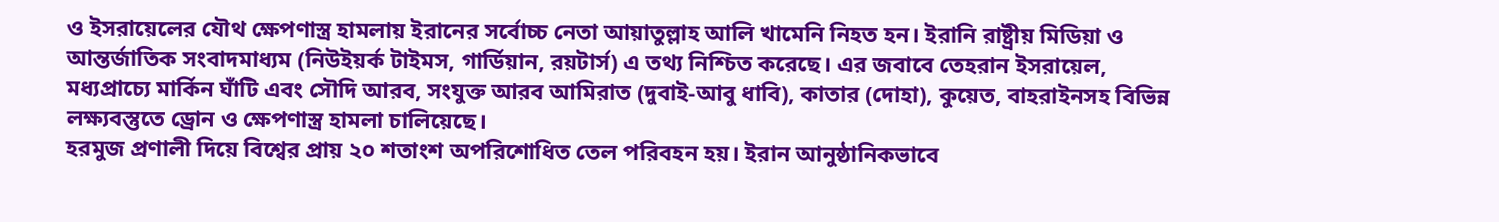ও ইসরায়েলের যৌথ ক্ষেপণাস্ত্র হামলায় ইরানের সর্বোচ্চ নেতা আয়াতুল্লাহ আলি খামেনি নিহত হন। ইরানি রাষ্ট্রীয় মিডিয়া ও আন্তর্জাতিক সংবাদমাধ্যম (নিউইয়র্ক টাইমস, গার্ডিয়ান, রয়টার্স) এ তথ্য নিশ্চিত করেছে। এর জবাবে তেহরান ইসরায়েল, মধ্যপ্রাচ্যে মার্কিন ঘাঁটি এবং সৌদি আরব, সংযুক্ত আরব আমিরাত (দুবাই-আবু ধাবি), কাতার (দোহা), কুয়েত, বাহরাইনসহ বিভিন্ন লক্ষ্যবস্তুতে ড্রোন ও ক্ষেপণাস্ত্র হামলা চালিয়েছে।
হরমুজ প্রণালী দিয়ে বিশ্বের প্রায় ২০ শতাংশ অপরিশোধিত তেল পরিবহন হয়। ইরান আনুষ্ঠানিকভাবে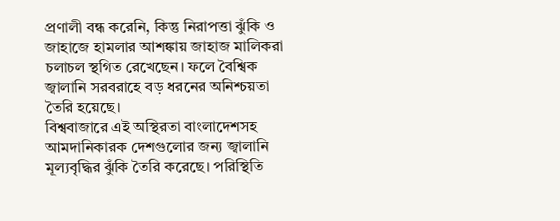প্রণালী বন্ধ করেনি, কিন্তু নিরাপত্তা ঝুঁকি ও জাহাজে হামলার আশঙ্কায় জাহাজ মালিকরা চলাচল স্থগিত রেখেছেন। ফলে বৈশ্বিক জ্বালানি সরবরাহে বড় ধরনের অনিশ্চয়তা তৈরি হয়েছে।
বিশ্ববাজারে এই অস্থিরতা বাংলাদেশসহ আমদানিকারক দেশগুলোর জন্য জ্বালানি মূল্যবৃদ্ধির ঝুঁকি তৈরি করেছে। পরিস্থিতি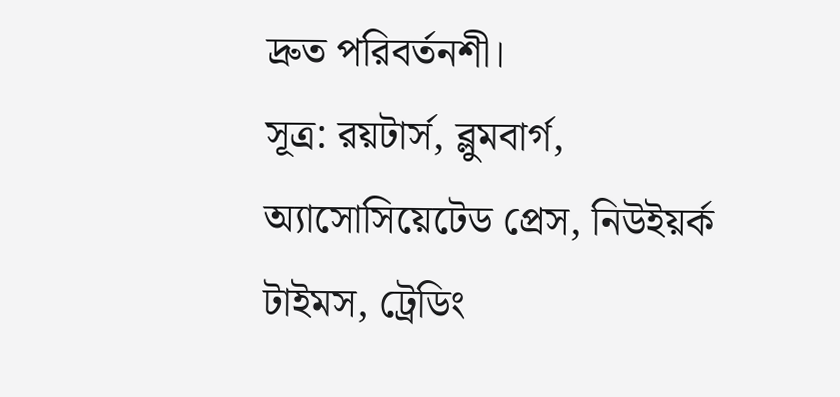দ্রুত পরিবর্তনশী।
সূত্র: রয়টার্স, ব্লুমবার্গ, অ্যাসোসিয়েটেড প্রেস, নিউইয়র্ক টাইমস, ট্রেডিং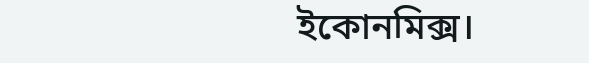ইকোনমিক্স।